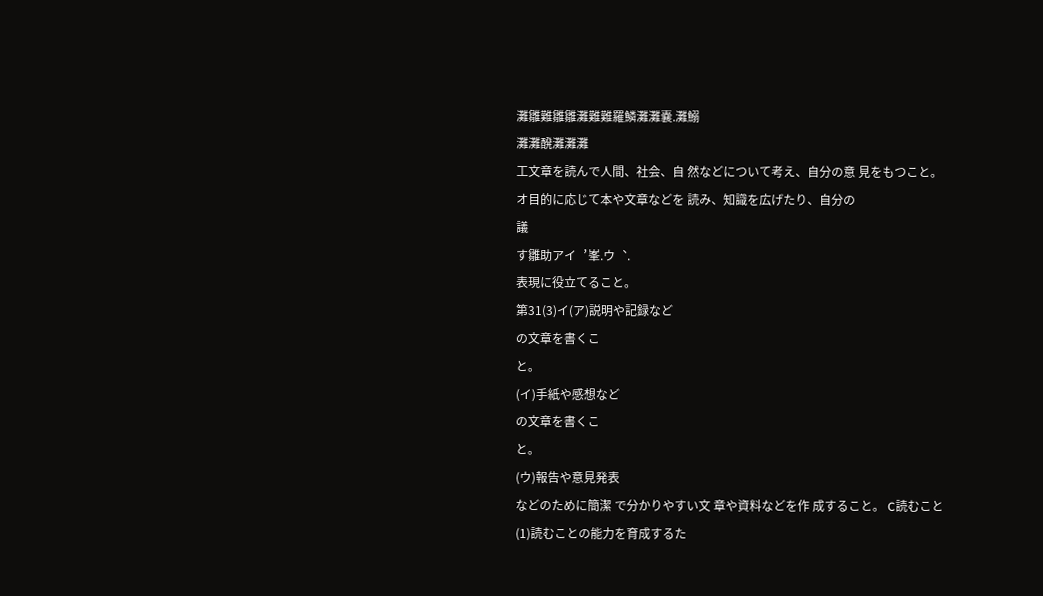灘雛難雛雛灘難難羅鱗灘灘嚢.灘鰯
灘灘醗灘灘灘
工文章を読んで人間、社会、自 然などについて考え、自分の意 見をもつこと。
オ目的に応じて本や文章などを 読み、知識を広げたり、自分の
議
す雛助アイ︐峯.ウ︑.
表現に役立てること。
第31(3)イ(ア)説明や記録など
の文章を書くこ
と。
(イ)手紙や感想など
の文章を書くこ
と。
(ウ)報告や意見発表
などのために簡潔 で分かりやすい文 章や資料などを作 成すること。 C読むこと
(1)読むことの能力を育成するた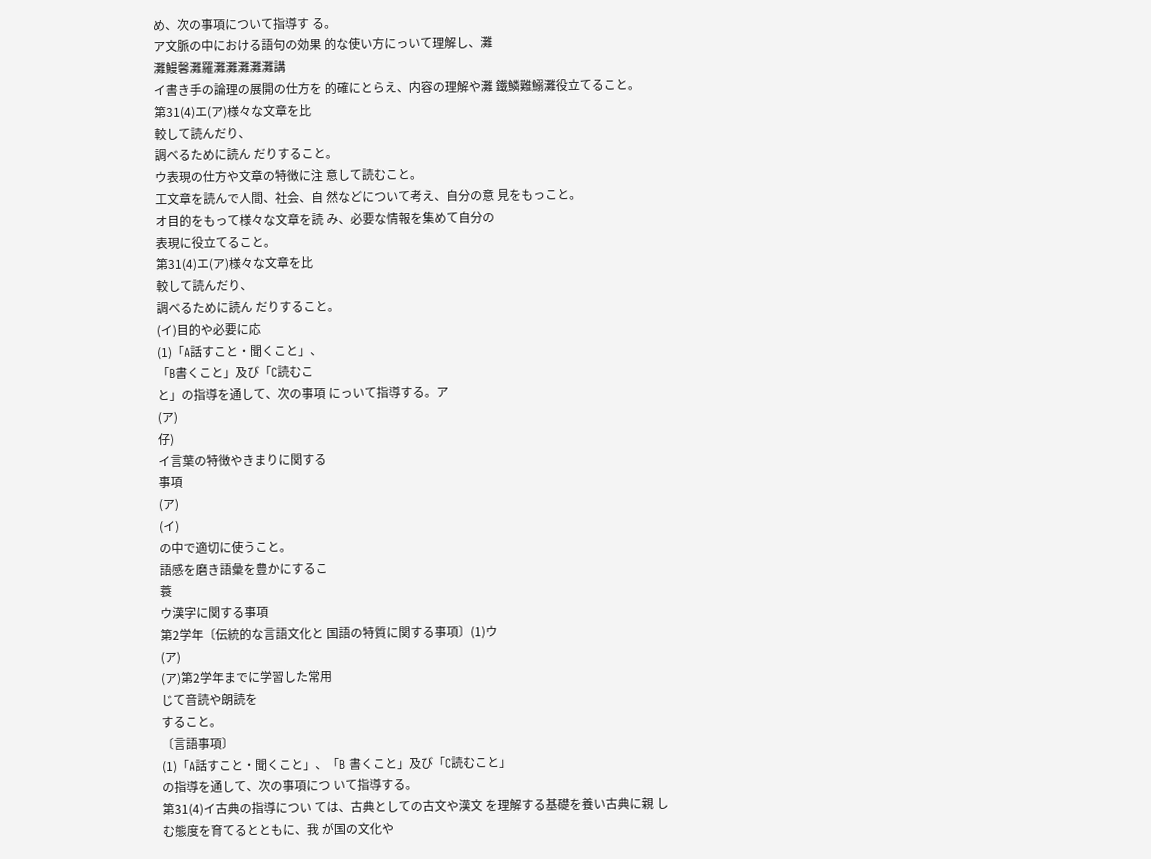め、次の事項について指導す る。
ア文脈の中における語句の効果 的な使い方にっいて理解し、灘
灘鰻馨灘羅灘灘灘灘灘講
イ書き手の論理の展開の仕方を 的確にとらえ、内容の理解や灘 鐵鱗難鰯灘役立てること。
第31(4)エ(ア)様々な文章を比
較して読んだり、
調べるために読ん だりすること。
ウ表現の仕方や文章の特徴に注 意して読むこと。
工文章を読んで人間、社会、自 然などについて考え、自分の意 見をもっこと。
オ目的をもって様々な文章を読 み、必要な情報を集めて自分の
表現に役立てること。
第31(4)エ(ア)様々な文章を比
較して読んだり、
調べるために読ん だりすること。
(イ)目的や必要に応
(1)「A話すこと・聞くこと」、
「B書くこと」及び「C読むこ
と」の指導を通して、次の事項 にっいて指導する。ア
(ア)
仔)
イ言葉の特徴やきまりに関する
事項
(ア)
(イ)
の中で適切に使うこと。
語感を磨き語彙を豊かにするこ
蓑
ウ漢字に関する事項
第2学年〔伝統的な言語文化と 国語の特質に関する事項〕(1)ウ
(ア)
(ア)第2学年までに学習した常用
じて音読や朗読を
すること。
〔言語事項〕
(1)「A話すこと・聞くこと」、「B 書くこと」及び「C読むこと」
の指導を通して、次の事項につ いて指導する。
第31(4)イ古典の指導につい ては、古典としての古文や漢文 を理解する基礎を養い古典に親 しむ態度を育てるとともに、我 が国の文化や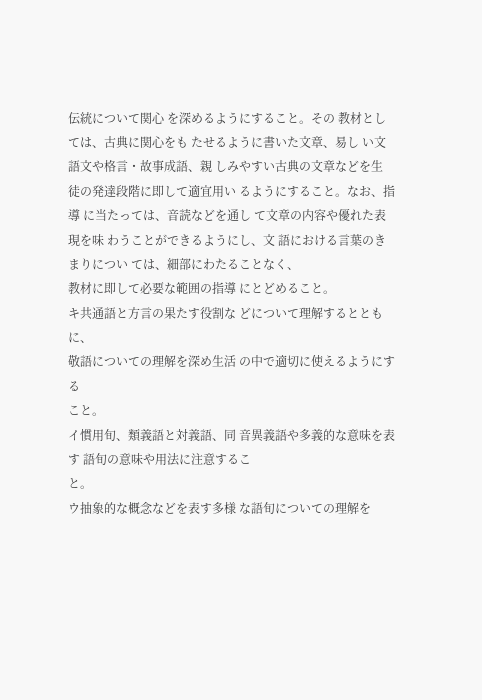伝統について関心 を深めるようにすること。その 教材としては、古典に関心をも たせるように書いた文章、易し い文語文や格言・故事成語、親 しみやすい古典の文章などを生 徒の発達段階に即して適宜用い るようにすること。なお、指導 に当たっては、音読などを通し て文章の内容や優れた表現を味 わうことができるようにし、文 語における言葉のきまりについ ては、細部にわたることなく、
教材に即して必要な範囲の指導 にとどめること。
キ共通語と方言の果たす役割な どについて理解するとともに、
敬語についての理解を深め生活 の中で適切に使えるようにする
こと。
イ慣用旬、類義語と対義語、同 音異義語や多義的な意味を表す 語旬の意味や用法に注意するこ
と。
ウ抽象的な概念などを表す多様 な語旬についての理解を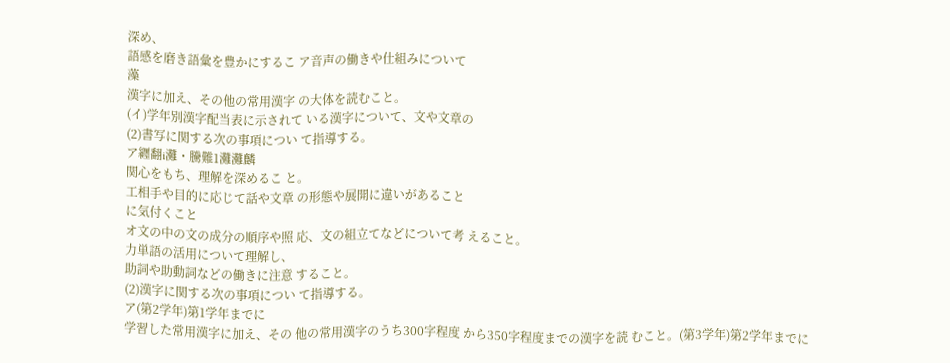深め、
語感を磨き語彙を豊かにするこ ア音声の働きや仕組みについて
藻
漢字に加え、その他の常用漢字 の大体を読むこと。
(イ)学年別漢字配当表に示されて いる漢字について、文や文章の
(2)書写に関する次の事項につい て指導する。
ア纒翻i灘・騰難1灘灘麟
関心をもち、理解を深めるこ と。
工相手や目的に応じて話や文章 の形態や展開に違いがあること
に気付くこと
オ文の中の文の成分の順序や照 応、文の組立てなどについて考 えること。
力単語の活用について理解し、
助詞や助動詞などの働きに注意 すること。
(2)漢字に関する次の事項につい て指導する。
ア(第2学年)第1学年までに
学習した常用漢字に加え、その 他の常用漢字のうち300字程度 から350字程度までの漢字を読 むこと。(第3学年)第2学年までに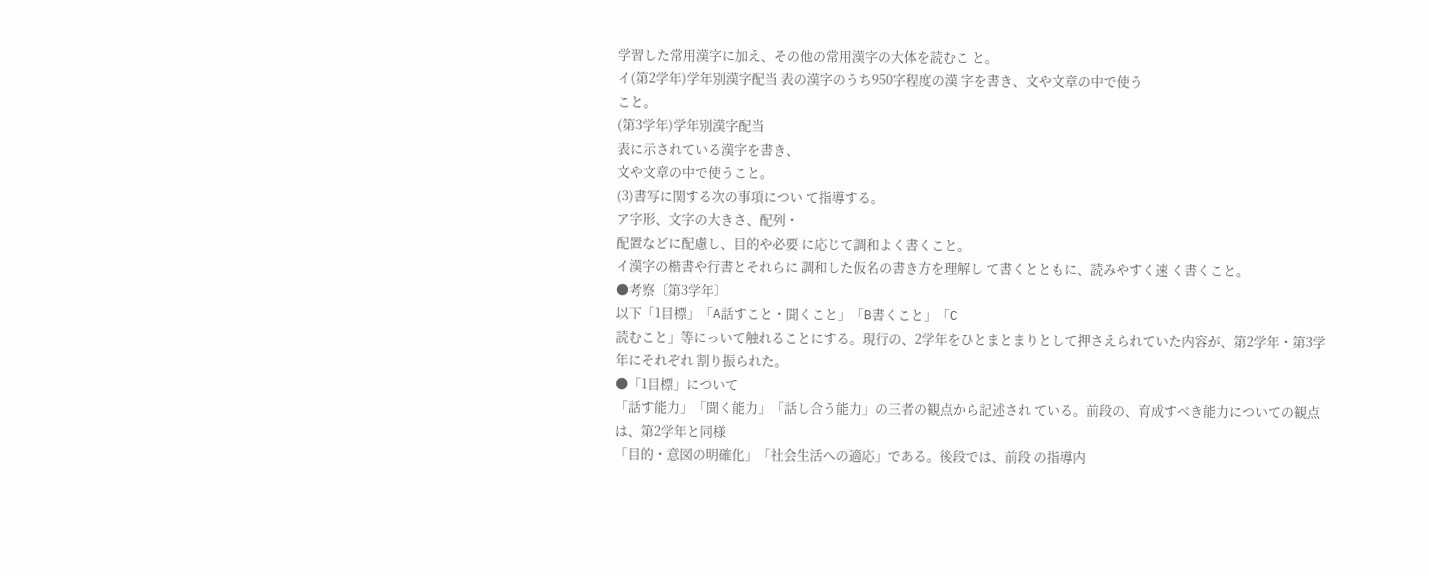学習した常用漢字に加え、その他の常用漢字の大体を読むこ と。
イ(第2学年)学年別漢字配当 表の漢字のうち950字程度の漢 字を書き、文や文章の中で使う
こと。
(第3学年)学年別漢字配当
表に示されている漢字を書き、
文や文章の中で使うこと。
(3)書写に関する次の事項につい て指導する。
ア字形、文字の大きさ、配列・
配置などに配慮し、目的や必要 に応じて調和よく書くこと。
イ漢字の楷書や行書とそれらに 調和した仮名の書き方を理解し て書くとともに、読みやすく速 く書くこと。
●考察〔第3学年〕
以下「1目標」「A話すこと・聞くこと」「B書くこと」「C
読むこと」等にっいて触れることにする。現行の、2学年をひとまとまりとして押さえられていた内容が、第2学年・第3学年にそれぞれ 割り振られた。
●「1目標」について
「話す能力」「聞く能力」「話し合う能力」の三者の観点から記述され ている。前段の、育成すべき能力についての観点は、第2学年と同様
「目的・意図の明確化」「社会生活への適応」である。後段では、前段 の指導内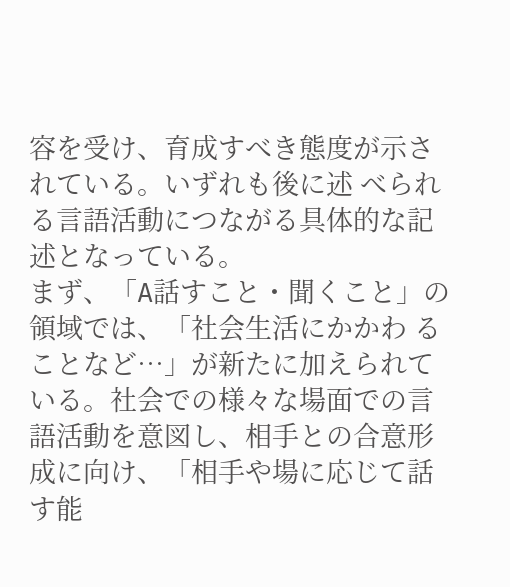容を受け、育成すべき態度が示されている。いずれも後に述 べられる言語活動につながる具体的な記述となっている。
まず、「A話すこと・聞くこと」の領域では、「社会生活にかかわ ることなど…」が新たに加えられている。社会での様々な場面での言 語活動を意図し、相手との合意形成に向け、「相手や場に応じて話す能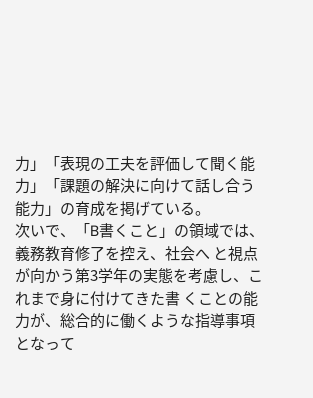力」「表現の工夫を評価して聞く能力」「課題の解決に向けて話し合う 能力」の育成を掲げている。
次いで、「B書くこと」の領域では、義務教育修了を控え、社会へ と視点が向かう第3学年の実態を考慮し、これまで身に付けてきた書 くことの能力が、総合的に働くような指導事項となって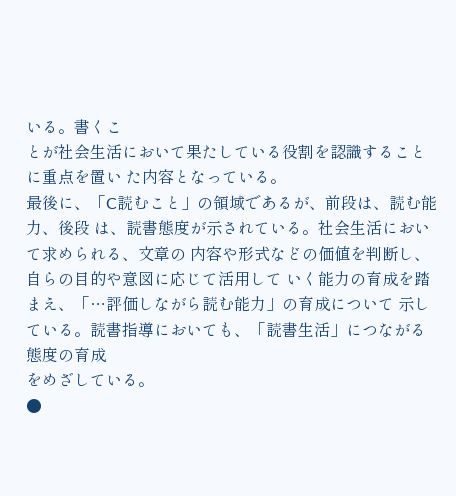いる。書くこ
とが社会生活において果たしている役割を認識することに重点を置い た内容となっている。
最後に、「C読むこと」の領域であるが、前段は、読む能力、後段 は、読書態度が示されている。社会生活において求められる、文章の 内容や形式などの価値を判断し、自らの目的や意図に応じて活用して いく能力の育成を踏まえ、「…評価しながら読む能力」の育成について 示している。読書指導においても、「読書生活」につながる態度の育成
をめざしている。
●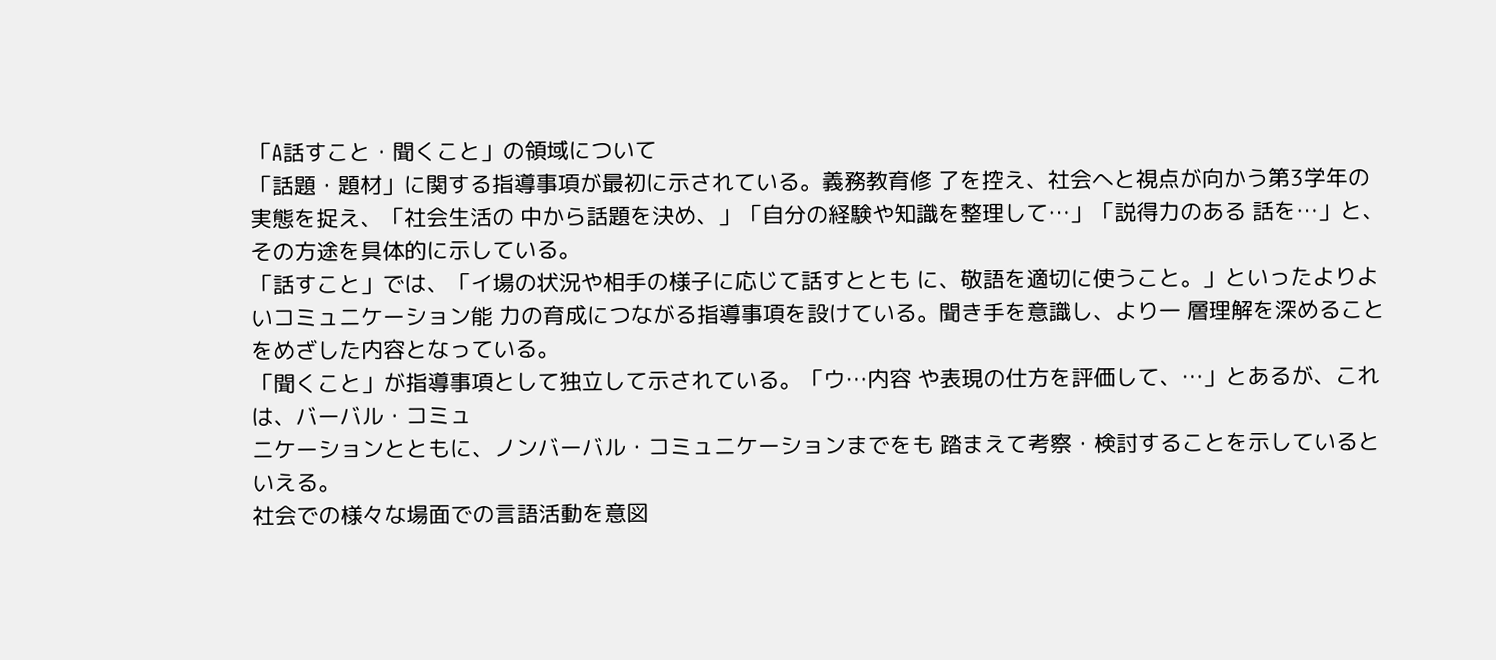「A話すこと・聞くこと」の領域について
「話題・題材」に関する指導事項が最初に示されている。義務教育修 了を控え、社会へと視点が向かう第3学年の実態を捉え、「社会生活の 中から話題を決め、」「自分の経験や知識を整理して…」「説得力のある 話を…」と、その方途を具体的に示している。
「話すこと」では、「イ場の状況や相手の様子に応じて話すととも に、敬語を適切に使うこと。」といったよりよいコミュニケーション能 力の育成につながる指導事項を設けている。聞き手を意識し、より一 層理解を深めることをめざした内容となっている。
「聞くこと」が指導事項として独立して示されている。「ウ…内容 や表現の仕方を評価して、…」とあるが、これは、バーバル・コミュ
ニケーションとともに、ノンバーバル・コミュニケーションまでをも 踏まえて考察・検討することを示しているといえる。
社会での様々な場面での言語活動を意図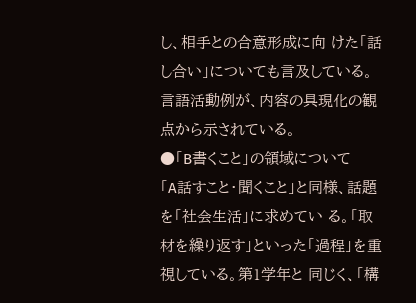し、相手との合意形成に向 けた「話し合い」についても言及している。
言語活動例が、内容の具現化の観点から示されている。
●「B書くこと」の領域について
「A話すこと・聞くこと」と同様、話題を「社会生活」に求めてい る。「取材を繰り返す」といった「過程」を重視している。第1学年と 同じく、「構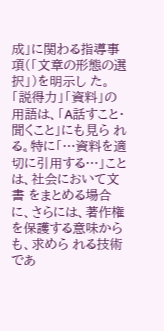成」に関わる指導事項(「文章の形態の選択」)を明示し た。「説得力」「資料」の用語は、「A話すこと・聞くこと」にも見ら れる。特に「…資料を適切に引用する…」ことは、社会において文書 をまとめる場合に、さらには、著作権を保護する意味からも、求めら れる技術であ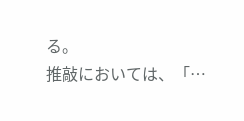る。
推敲においては、「…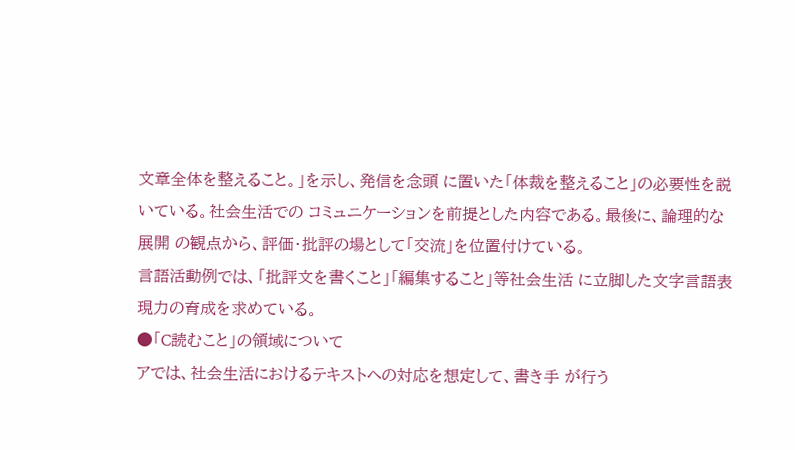文章全体を整えること。」を示し、発信を念頭 に置いた「体裁を整えること」の必要性を説いている。社会生活での コミュニケーションを前提とした内容である。最後に、論理的な展開 の観点から、評価・批評の場として「交流」を位置付けている。
言語活動例では、「批評文を書くこと」「編集すること」等社会生活 に立脚した文字言語表現力の育成を求めている。
●「C読むこと」の領域について
アでは、社会生活におけるテキストヘの対応を想定して、書き手 が行う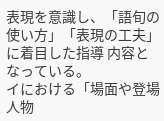表現を意識し、「語旬の使い方」「表現の工夫」に着目した指導 内容となっている。
イにおける「場面や登場人物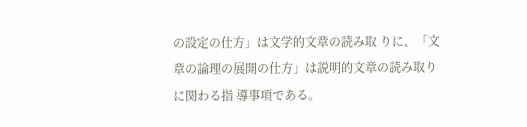の設定の仕方」は文学的文章の読み取 りに、「文章の論理の展開の仕方」は説明的文章の読み取りに関わる指 導事項である。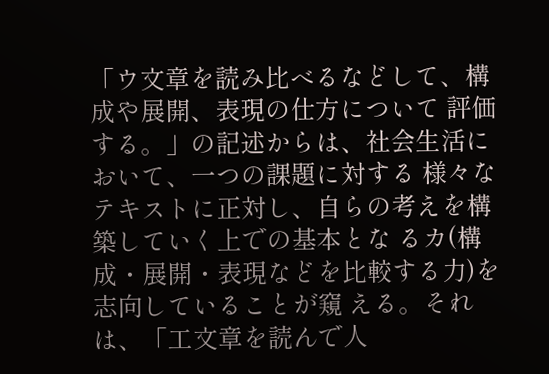「ウ文章を読み比べるなどして、構成や展開、表現の仕方について 評価する。」の記述からは、社会生活において、一つの課題に対する 様々なテキストに正対し、自らの考えを構築していく上での基本とな るカ(構成・展開・表現などを比較する力)を志向していることが窺 える。それは、「工文章を読んで人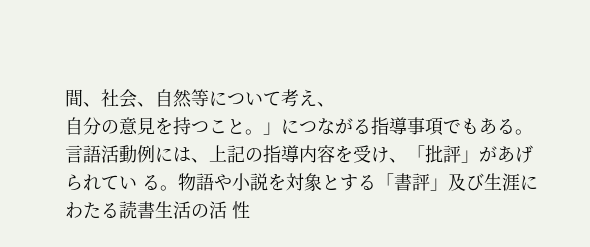間、社会、自然等について考え、
自分の意見を持つこと。」につながる指導事項でもある。
言語活動例には、上記の指導内容を受け、「批評」があげられてい る。物語や小説を対象とする「書評」及び生涯にわたる読書生活の活 性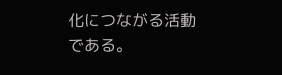化につながる活動である。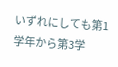いずれにしても第1学年から第3学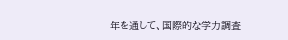年を通して、国際的な学力調査